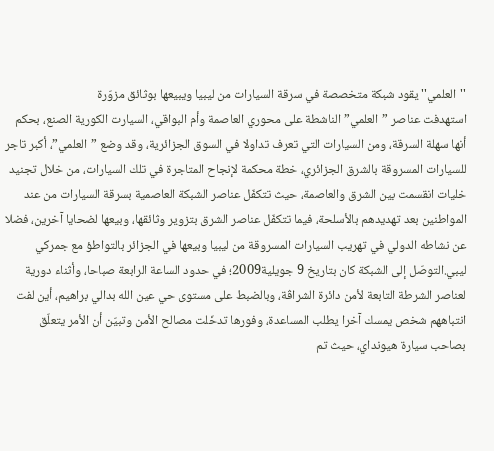''العلمي'' يقود شبكة متخصصة في سرقة السيارات من ليبيا ويبيعها بوثائق مزوّرة
استهدفت عناصر ”العلمي” الناشطة على محوري العاصمة وأم البواقي، السيارت الكورية الصنع، بحكم أنها سهلة السرقة، ومن السيارات التي تعرف تداولا في السوق الجزائرية، وقد وضع ”العلمي”، أكبر تاجر للسيارات المسروقة بالشرق الجزائري، خطة محكمة لإنجاح المتاجرة في تلك السيارات، من خلال تجنيد خليات انقسمت بين الشرق والعاصمة، حيث تتكفّل عناصر الشبكة العاصمية بسرقة السيارات من عند المواطنين بعد تهديدهم بالأسلحة، فيما تتكفّل عناصر الشرق بتزوير وثائقها، وبيعها لضحايا آخرين، فضلا عن نشاطه الدولي في تهريب السيارات المسروقة من ليبيا وبيعها في الجزائر بالتواطؤ مع جمركي ليبي.التوصّل إلى الشبكة كان بتاريخ 9 جويلية2009؛ في حدود الساعة الرابعة صباحا، وأثناء دورية لعناصر الشرطة التابعة لأمن دائرة الشراڤة، وبالضبط على مستوى حي عين الله بدالي براهيم، أين لفت انتباههم شخص يمسك آخرا يطلب المساعدة، وفورها تدخّلت مصالح الأمن وتبيّن أن الأمر يتعلّق بصاحب سيارة هيونداي، حيث تم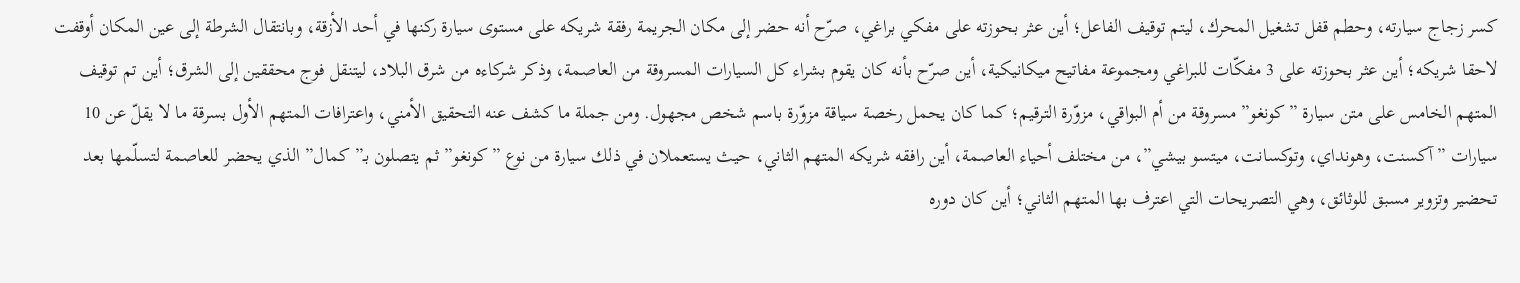كسر زجاج سيارته، وحطم قفل تشغيل المحرك، ليتم توقيف الفاعل؛ أين عثر بحوزته على مفكي براغي، صرّح أنه حضر إلى مكان الجريمة رفقة شريكه على مستوى سيارة ركنها في أحد الأزقة، وبانتقال الشرطة إلى عين المكان أوقفت لاحقا شريكه؛ أين عثر بحوزته على 3 مفكّات للبراغي ومجموعة مفاتيح ميكانيكية، أين صرّح بأنه كان يقوم بشراء كل السيارات المسروقة من العاصمة، وذكر شركاءه من شرق البلاد، ليتنقل فوج محققين إلى الشرق؛ أين تم توقيف المتهم الخامس على متن سيارة ”كونغو” مسروقة من أم البواقي، مزوّرة الترقيم؛ كما كان يحمل رخصة سياقة مزوّرة باسم شخص مجهول. ومن جملة ما كشف عنه التحقيق الأمني، واعترافات المتهم الأول بسرقة ما لا يقلّ عن 10 سيارات ”آكسنت، وهونداي، وتوكسانت، ميتسو بيشي”، من مختلف أحياء العاصمة، أين رافقه شريكه المتهم الثاني، حيث يستعملان في ذلك سيارة من نوع ”كونغو” ثم يتصلون بـ”كمال” الذي يحضر للعاصمة لتسلّمها بعد تحضير وتزوير مسبق للوثائق، وهي التصريحات التي اعترف بها المتهم الثاني؛ أين كان دوره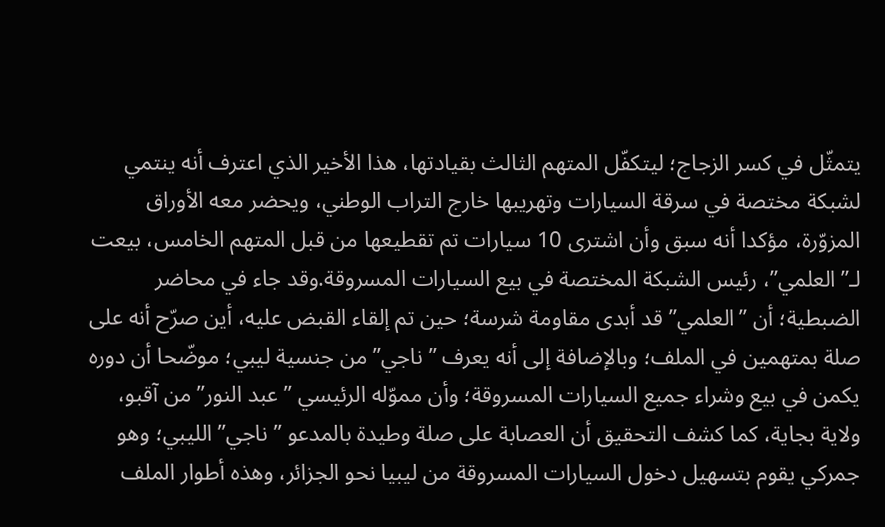يتمثّل في كسر الزجاج؛ ليتكفّل المتهم الثالث بقيادتها، هذا الأخير الذي اعترف أنه ينتمي لشبكة مختصة في سرقة السيارات وتهريبها خارج التراب الوطني، ويحضر معه الأوراق المزوّرة، مؤكدا أنه سبق وأن اشترى 10 سيارات تم تقطيعها من قبل المتهم الخامس، بيعت لـ”العلمي”، رئيس الشبكة المختصة في بيع السيارات المسروقة.وقد جاء في محاضر الضبطية؛ أن ”العلمي” قد أبدى مقاومة شرسة؛ حين تم إلقاء القبض عليه، أين صرّح أنه على صلة بمتهمين في الملف؛ وبالإضافة إلى أنه يعرف ”ناجي” من جنسية ليبي؛ موضّحا أن دوره يكمن في بيع وشراء جميع السيارات المسروقة؛ وأن مموّله الرئيسي ”عبد النور” من آقبو، ولاية بجاية، كما كشف التحقيق أن العصابة على صلة وطيدة بالمدعو ”ناجي” الليبي؛ وهو جمركي يقوم بتسهيل دخول السيارات المسروقة من ليبيا نحو الجزائر، وهذه أطوار الملف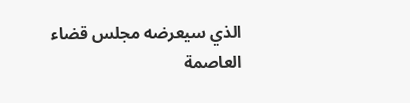الذي سيعرضه مجلس قضاء العاصمة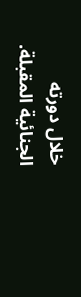خلال دورته الجنائية المقبلة.